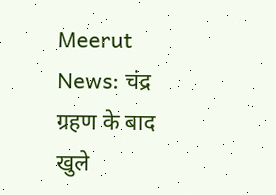Meerut News: चंद्र ग्रहण के बाद खुले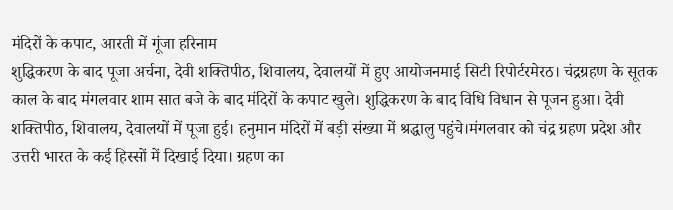मंदिरों के कपाट, आरती में गूंजा हरिनाम
शुद्धिकरण के बाद पूजा अर्चना, देवी शक्तिपीठ, शिवालय, देवालयों में हुए आयोजनमाई सिटी रिपोर्टरमेरठ। चंद्रग्रहण के सूतक काल के बाद मंगलवार शाम सात बजे के बाद मंदिरों के कपाट खुले। शुद्धिकरण के बाद विधि विधान से पूजन हुआ। देवी शक्तिपीठ, शिवालय, देवालयों में पूजा हुई। हनुमान मंदिरों में बड़ी संख्या में श्रद्धालु पहुंचे।मंगलवार को चंद्र ग्रहण प्रदेश और उत्तरी भारत के कई हिस्सों में दिखाई दिया। ग्रहण का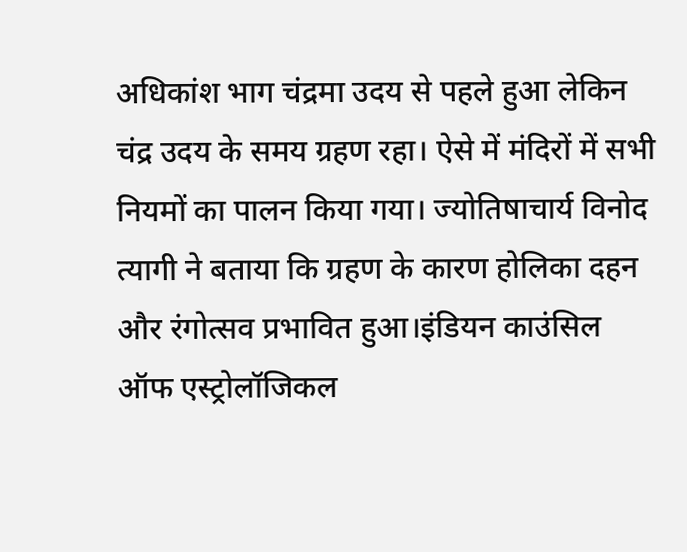अधिकांश भाग चंद्रमा उदय से पहले हुआ लेकिन चंद्र उदय के समय ग्रहण रहा। ऐसे में मंदिरों में सभी नियमों का पालन किया गया। ज्योतिषाचार्य विनोद त्यागी ने बताया कि ग्रहण के कारण होलिका दहन और रंगोत्सव प्रभावित हुआ।इंडियन काउंसिल ऑफ एस्ट्रोलॉजिकल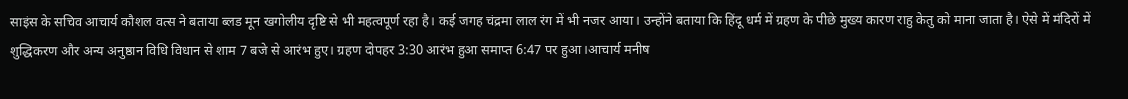साइंस के सचिव आचार्य कौशल वत्स ने बताया ब्लड मून खगोलीय दृष्टि से भी महत्वपूर्ण रहा है। कई जगह चंद्रमा लाल रंग में भी नजर आया। उन्होंने बताया कि हिंदू धर्म में ग्रहण के पीछे मुख्य कारण राहु केतु को माना जाता है। ऐसे में मंदिरों में शुद्धिकरण और अन्य अनुष्ठान विधि विधान से शाम 7 बजे से आरंभ हुए। ग्रहण दोपहर 3:30 आरंभ हुआ समाप्त 6:47 पर हुआ।आचार्य मनीष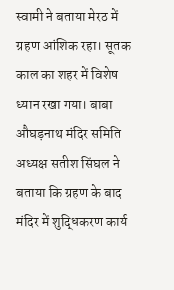स्वामी ने बताया मेरठ में ग्रहण आंशिक रहा। सूतक काल का शहर में विशेष ध्यान रखा गया। बाबा औघड़नाथ मंदिर समिति अध्यक्ष सतीश सिंघल ने बताया कि ग्रहण के बाद मंदिर में शुद्धिकरण कार्य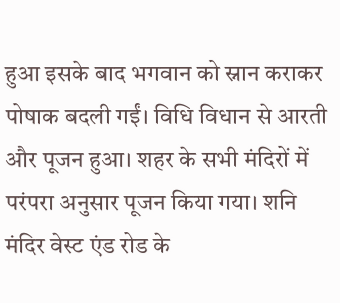हुआ इसके बाद भगवान को स्नान कराकर पोषाक बदली गईं। विधि विधान से आरती और पूजन हुआ। शहर के सभी मंदिरों में परंपरा अनुसार पूजन किया गया। शनि मंदिर वेस्ट एंड रोड के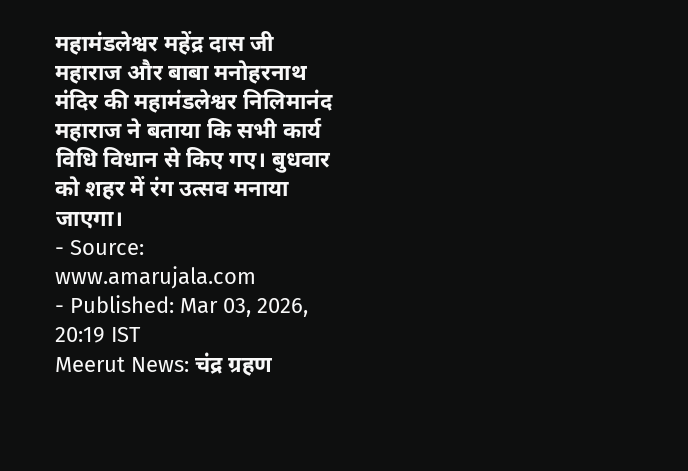महामंडलेश्वर महेंद्र दास जी महाराज और बाबा मनोहरनाथ मंदिर की महामंडलेश्वर निलिमानंद महाराज ने बताया कि सभी कार्य विधि विधान से किए गए। बुधवार को शहर में रंग उत्सव मनाया जाएगा।
- Source: www.amarujala.com
- Published: Mar 03, 2026, 20:19 IST
Meerut News: चंद्र ग्रहण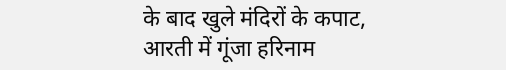के बाद खुले मंदिरों के कपाट, आरती में गूंजा हरिनाम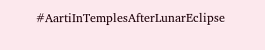#AartiInTemplesAfterLunarEclipse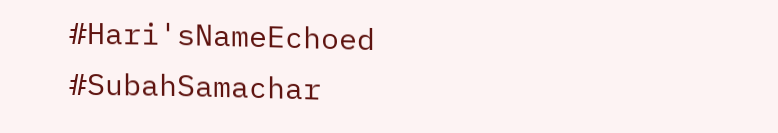#Hari'sNameEchoed #SubahSamachar